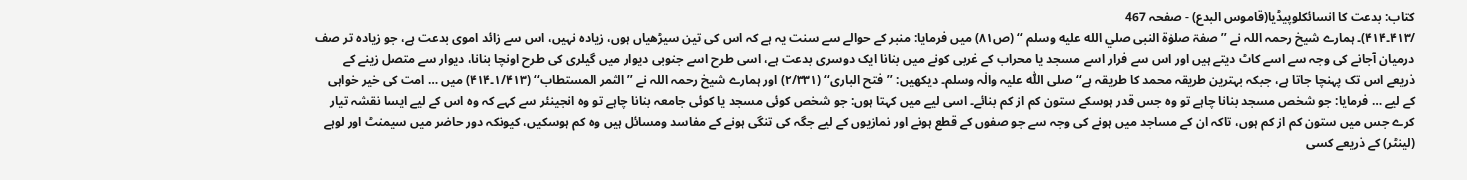کتاب: بدعت کا انسائکلوپیڈیا(قاموس البدع) - صفحہ 467
/۴۱۳۔۴۱۴)۔ ہمارے شیخ رحمہ اللہ نے ’’صفۃ صلوٰۃ النبی صلي الله عليه وسلم ‘‘ (ص۸۱) میں فرمایا: منبر کے حوالے سے سنت یہ ہے کہ اس کی تین سیڑھیاں ہوں، زیادہ نہیں، اس سے زائد اموی بدعت ہے، جو زیادہ تر صف درمیان آجانے کی وجہ سے اسے کاٹ دیتے ہیں اور اس سے فرار اسے مسجد یا محراب کے غربی کونے میں بنانا ایک دوسری بدعت ہے، اسی طرح اسے جنوبی دیوار میں گیلری کی طرح اونچا بنانا، دیوار سے متصل زینے کے ذریعے اس تک پہنچا جاتا ہے، جبکہ بہترین طریقہ محمد کا طریقہ ہے‘‘ صلی اللّٰہ علیہ والٰہ وسلم۔ دیکھیں: ’’فتح الباری‘‘ (۲/۳۳۱) اور ہمارے شیخ رحمہ اللہ نے ’’الثمر المستطاب‘‘ (۱/۴۱۳۔۴۱۴) میں … امت کی خیر خواہی کے لیے … فرمایا: جو شخص مسجد بنانا چاہے تو وہ جس قدر ہوسکے ستون کم از کم بنائے۔ اسی لیے میں کہتا ہوں: جو شخص کوئی مسجد یا کوئی جامعہ بنانا چاہے تو وہ انجینئر سے کہے کہ وہ اس کے لیے ایسا نقشہ تیار کرے جس میں ستون کم از کم ہوں، تاکہ ان کے مساجد میں ہونے کی وجہ سے جو صفوں کے قطع ہونے اور نمازیوں کے لیے جگہ کی تنگی ہونے کے مفاسد ومسائل ہیں وہ کم ہوسکیں، کیونکہ دور حاضر میں سیمنٹ اور لوہے (لینٹر) کے ذریعے کسی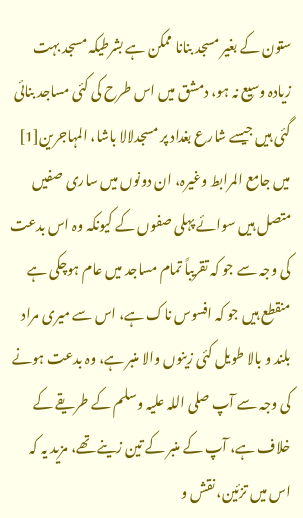ستون کے بغیر مسجد بنانا ممکن ہے بشرطیکہ مسجد بہت زیادہ وسیع نہ ہو، دمشق میں اس طرح کی کئی مساجد بنائی گئی ہیں جیسے شارع بغداد پر مسجدلالا باشا، المہاجرین[1] میں جامع المرابط وغیرہ، ان دونوں میں ساری صفیں متصل ہیں سوائے پہلی صفوں کے کیونکہ وہ اس بدعت کی وجہ سے جو کہ تقریباً تمام مساجد میں عام ہوچکی ہے منقطع ہیں جو کہ افسوس ناک ہے، اس سے میری مراد بلند و بالا طویل کئی زینوں والا منبر ہے، وہ بدعت ہونے کی وجہ سے آپ صلی اللہ علیہ وسلم کے طریقے کے خلاف ہے، آپ کے منبر کے تین زینے تھے، مزید یہ کہ اس میں تزئین، نقش و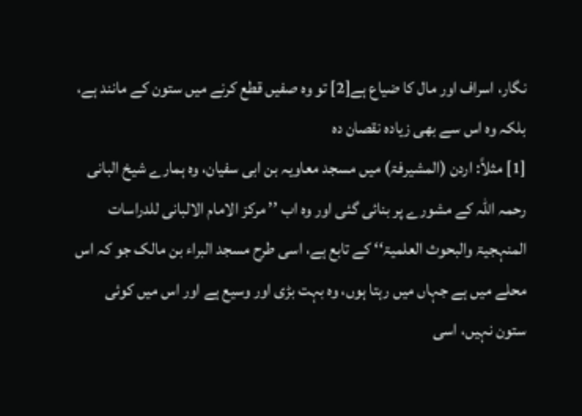نگار، اسراف اور مال کا ضیاع ہے[2] تو وہ صفیں قطع کرنے میں ستون کے مانند ہے، بلکہ وہ اس سے بھی زیادہ نقصان دہ
[1] مثلاً: اردن (المشیرفۃ) میں مسجد معاویہ بن ابی سفیان، وہ ہمارے شیخ البانی رحمہ اللہ کے مشورے پر بنائی گئی اور وہ اب ’’ مرکز الامام الالبانی للدراسات المنہجیۃ والبحوث العلمیۃ‘‘ کے تابع ہے، اسی طرح مسجد البراء بن مالک جو کہ اس محلے میں ہے جہاں میں رہتا ہوں، وہ بہت بڑی اور وسیع ہے اور اس میں کوئی ستون نہیں، اسی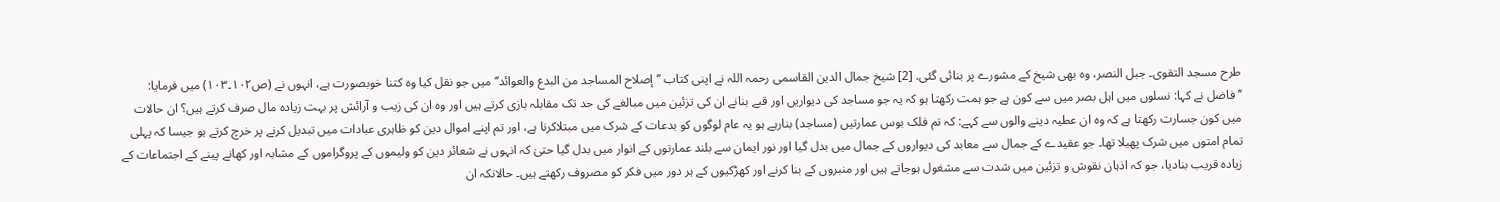طرح مسجد التقوی۔ جبل النصر، وہ بھی شیخ کے مشورے پر بنائی گئی. [2] شیخ جمال الدین القاسمی رحمہ اللہ نے اپنی کتاب ’’إصلاح المساجد من البدع والعوائد‘‘ میں جو نقل کیا وہ کتنا خوبصورت ہے، انہوں نے (ص۱۰۲۔۱۰۳) میں فرمایا: ’’فاضل نے کہا: نسلوں میں اہل بصر میں سے کون ہے جو ہمت رکھتا ہو کہ یہ جو مساجد کی دیواریں اور قبے بنانے ان کی تزئین میں مبالغے کی حد تک مقابلہ بازی کرتے ہیں اور وہ ان کی زیب و آرائش پر بہت زیادہ مال صرف کرتے ہیں؟ ان حالات میں کون جسارت رکھتا ہے کہ وہ ان عطیہ دینے والوں سے کہے: کہ تم فلک بوس عمارتیں (مساجد) بنارہے ہو یہ عام لوگوں کو بدعات کے شرک میں مبتلاکرنا ہے، اور تم اپنے اموال دین کو ظاہری عبادات میں تبدیل کرنے پر خرچ کرتے ہو جیسا کہ پہلی تمام امتوں میں شرک پھیلا تھا۔ جو عقیدے کے جمال سے معابد کی دیواروں کے جمال میں بدل گیا اور نور ایمان سے بلند عمارتوں کے انوار میں بدل گیا حتیٰ کہ انہوں نے شعائر دین کو ولیموں کے پروگراموں کے مشابہ اور کھانے پینے کے اجتماعات کے زیادہ قریب بنادیا، جو کہ اذہان نقوش و تزئین میں شدت سے مشغول ہوجاتے ہیں اور منبروں کے بنا کرنے اور کھڑکیوں کے ہر دور میں فکر کو مصروف رکھتے ہیں۔ حالانکہ ان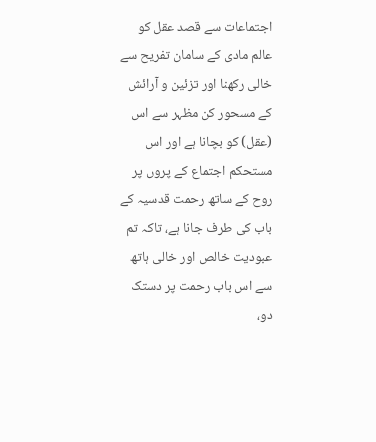اجتماعات سے قصد عقل کو عالم مادی کے سامان تفریح سے خالی رکھنا اور تزئین و آرائش کے مسحور کن مظہر سے اس (عقل) کو بچانا ہے اور اس مستحکم اجتماع کے پروں پر روح کے ساتھ رحمت قدسیہ کے باب کی طرف جانا ہے، تاکہ تم عبودیت خالص اور خالی ہاتھ سے اس باب رحمت پر دستک دو،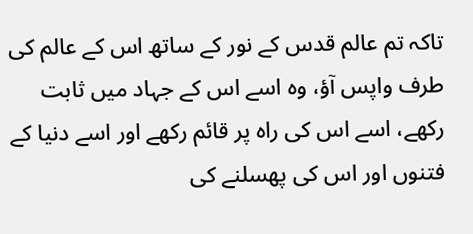تاکہ تم عالم قدس کے نور کے ساتھ اس کے عالم کی طرف واپس آؤ، وہ اسے اس کے جہاد میں ثابت رکھے، اسے اس کی راہ پر قائم رکھے اور اسے دنیا کے فتنوں اور اس کی پھسلنے کی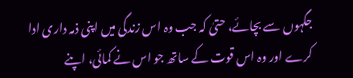جگہوں سے بچائے، حتیٰ کہ جب وہ اس زندگی میں اپنی ذمہ داری ادا کرے اور وہ اس قوت کے ساتھ جو اس نے کمائی، اپنے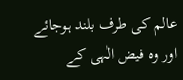عالم کی طرف بلند ہوجائے اور وہ فیض الٰہی کے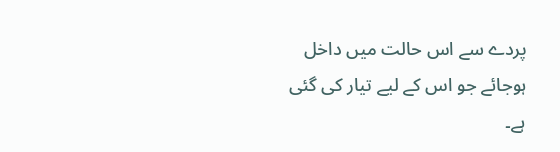پردے سے اس حالت میں داخل ہوجائے جو اس کے لیے تیار کی گئی ہے۔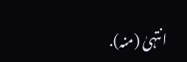انتہیٰ (منہ).